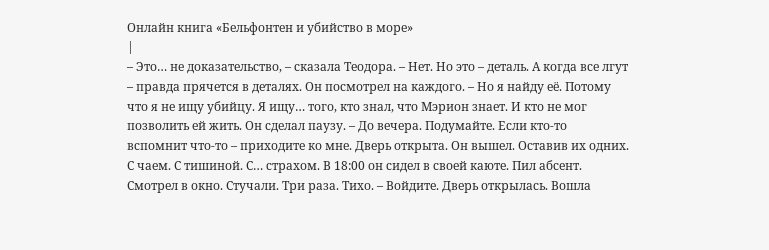Онлайн книга «Бельфонтен и убийство в море»
|
– Это… не доказательство, – сказала Теодора. – Нет. Но это – деталь. А когда все лгут – правда прячется в деталях. Он посмотрел на каждого. – Но я найду её. Потому что я не ищу убийцу. Я ищу… того, кто знал, что Мэрион знает. И кто не мог позволить ей жить. Он сделал паузу. – До вечера. Подумайте. Если кто-то вспомнит что-то – приходите ко мне. Дверь открыта. Он вышел. Оставив их одних. С чаем. С тишиной. С… страхом. В 18:00 он сидел в своей каюте. Пил абсент. Смотрел в окно. Стучали. Три раза. Тихо. – Войдите. Дверь открылась. Вошла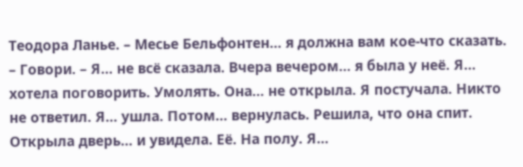Теодора Ланье. – Месье Бельфонтен… я должна вам кое-что сказать. – Говори. – Я… не всё сказала. Вчера вечером… я была у неё. Я… хотела поговорить. Умолять. Она… не открыла. Я постучала. Никто не ответил. Я… ушла. Потом… вернулась. Решила, что она спит. Открыла дверь… и увидела. Её. На полу. Я…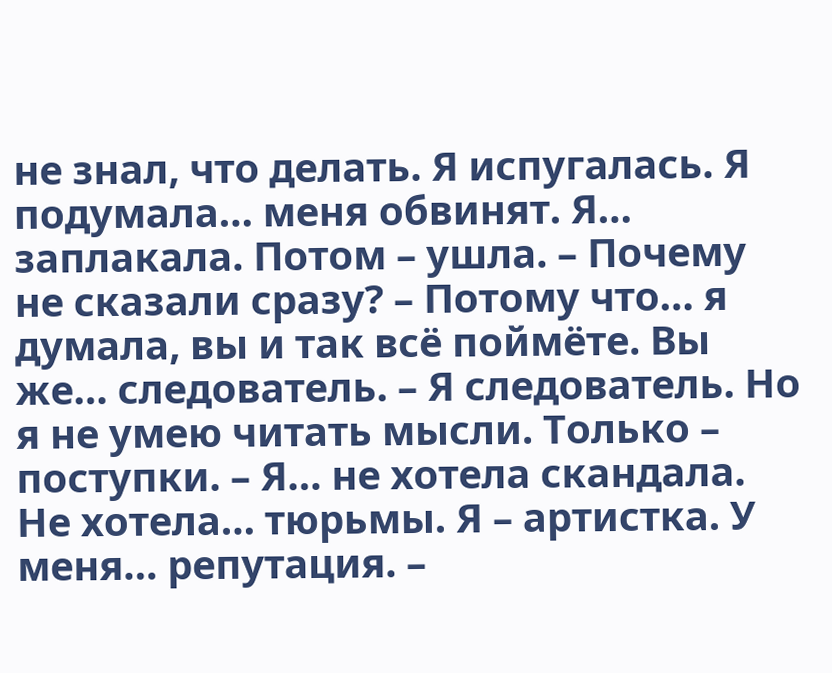не знал, что делать. Я испугалась. Я подумала… меня обвинят. Я… заплакала. Потом – ушла. – Почему не сказали сразу? – Потому что… я думала, вы и так всё поймёте. Вы же… следователь. – Я следователь. Но я не умею читать мысли. Только – поступки. – Я… не хотела скандала. Не хотела… тюрьмы. Я – артистка. У меня… репутация. –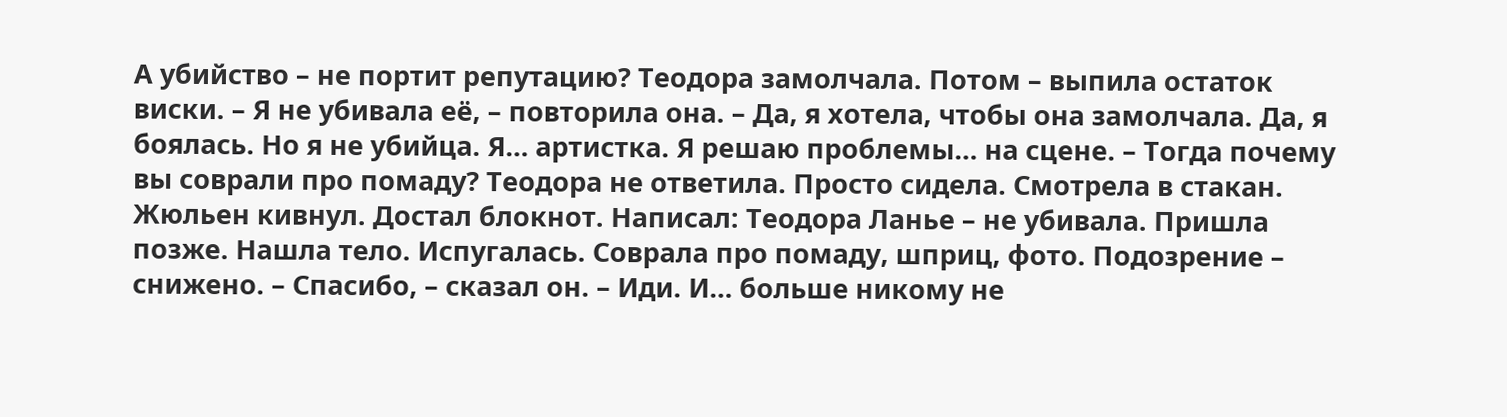А убийство – не портит репутацию? Теодора замолчала. Потом – выпила остаток виски. – Я не убивала её, – повторила она. – Да, я хотела, чтобы она замолчала. Да, я боялась. Но я не убийца. Я… артистка. Я решаю проблемы… на сцене. – Тогда почему вы соврали про помаду? Теодора не ответила. Просто сидела. Смотрела в стакан. Жюльен кивнул. Достал блокнот. Написал: Теодора Ланье – не убивала. Пришла позже. Нашла тело. Испугалась. Соврала про помаду, шприц, фото. Подозрение – снижено. – Спасибо, – сказал он. – Иди. И… больше никому не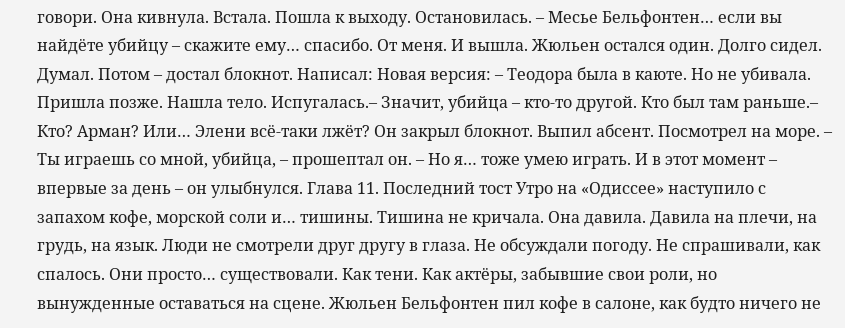говори. Она кивнула. Встала. Пошла к выходу. Остановилась. – Месье Бельфонтен… если вы найдёте убийцу – скажите ему… спасибо. От меня. И вышла. Жюльен остался один. Долго сидел. Думал. Потом – достал блокнот. Написал: Новая версия: – Теодора была в каюте. Но не убивала. Пришла позже. Нашла тело. Испугалась.– Значит, убийца – кто-то другой. Кто был там раньше.– Кто? Арман? Или… Элени всё-таки лжёт? Он закрыл блокнот. Выпил абсент. Посмотрел на море. – Ты играешь со мной, убийца, – прошептал он. – Но я… тоже умею играть. И в этот момент – впервые за день – он улыбнулся. Глава 11. Последний тост Утро на «Одиссее» наступило с запахом кофе, морской соли и… тишины. Тишина не кричала. Она давила. Давила на плечи, на грудь, на язык. Люди не смотрели друг другу в глаза. Не обсуждали погоду. Не спрашивали, как спалось. Они просто… существовали. Как тени. Как актёры, забывшие свои роли, но вынужденные оставаться на сцене. Жюльен Бельфонтен пил кофе в салоне, как будто ничего не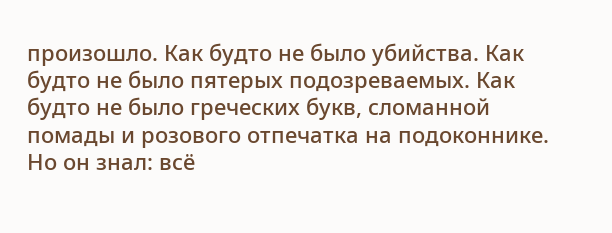произошло. Как будто не было убийства. Как будто не было пятерых подозреваемых. Как будто не было греческих букв, сломанной помады и розового отпечатка на подоконнике. Но он знал: всё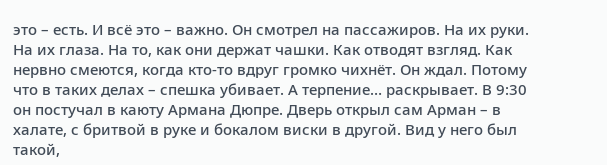это – есть. И всё это – важно. Он смотрел на пассажиров. На их руки. На их глаза. На то, как они держат чашки. Как отводят взгляд. Как нервно смеются, когда кто-то вдруг громко чихнёт. Он ждал. Потому что в таких делах – спешка убивает. А терпение… раскрывает. В 9:30 он постучал в каюту Армана Дюпре. Дверь открыл сам Арман – в халате, с бритвой в руке и бокалом виски в другой. Вид у него был такой,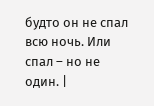будто он не спал всю ночь. Или спал – но не один. |